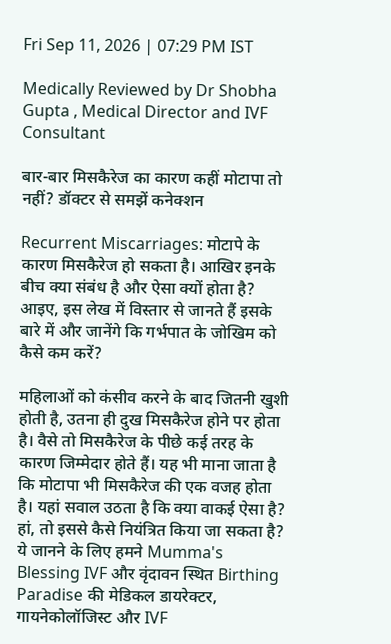Fri Sep 11, 2026 | 07:29 PM IST

Medically Reviewed by Dr Shobha Gupta , Medical Director and IVF Consultant

बार-बार मिसकैरेज का कारण कहीं मोटापा तो नहीं? डॉक्टर से समझें कनेक्शन

Recurrent Miscarriages: मोटापे के कारण मिसकैरेज हो सकता है। आखिर इनके बीच क्या संबंध है और ऐसा क्यों होता है? आइए, इस लेख में विस्तार से जानते हैं इसके बारे में और जानेंगे कि गर्भपात के जोखिम को कैसे कम करें?

महिलाओं को कंसीव करने के बाद जितनी खुशी होती है, उतना ही दुख मिसकैरेज होने पर होता है। वैसे तो मिसकैरेज के पीछे कई तरह के कारण जिम्मेदार होते हैं। यह भी माना जाता है कि मोटापा भी मिसकैरेज की एक वजह होता है। यहां सवाल उठता है कि क्या वाकई ऐसा है? हां, तो इससे कैसे नियंत्रित किया जा सकता है? ये जानने के लिए हमने Mumma's Blessing IVF और वृंदावन स्थित Birthing Paradise की मेडिकल डायरेक्टर, गायनेकोलॉजिस्ट और IVF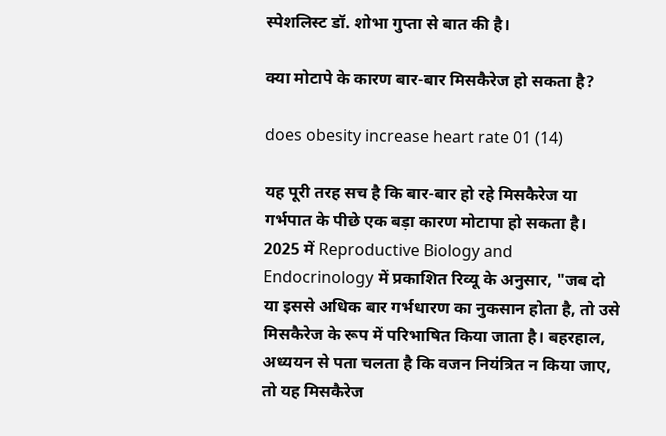स्पेशलिस्ट डॉ. शोभा गुप्ता से बात की है।

क्या मोटापे के कारण बार-बार मिसकैरेज हो सकता है?

does obesity increase heart rate 01 (14)

यह पूरी तरह सच है कि बार-बार हो रहे मिसकैरेज या गर्भपात के पीछे एक बड़ा कारण मोटापा हो सकता है। 2025 में Reproductive Biology and Endocrinology में प्रकाशित रिव्यू के अनुसार, "जब दो या इससे अधिक बार गर्भधारण का नुकसान होता है, तो उसे मिसकैरेज के रूप में परिभाषित किया जाता है। बहरहाल, अध्ययन से पता चलता है कि वजन नियंत्रित न किया जाए, तो यह मिसकैरेज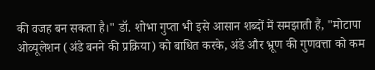की वजह बन सकता है।" डॉ. शोभा गुप्ता भी इसे आसान शब्दों में समझाती हैं, "मोटापा ओव्यूलेशन (अंडे बनने की प्रक्रिया) को बाधित करके, अंडे और भ्रूण की गुणवत्ता को कम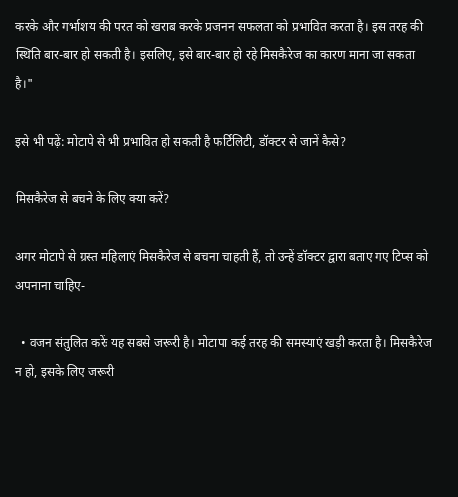करके और गर्भाशय की परत को खराब करके प्रजनन सफलता को प्रभावित करता है। इस तरह की स्थिति बार-बार हो सकती है। इसलिए, इसे बार-बार हो रहे मिसकैरेज का कारण माना जा सकता है।"

इसे भी पढ़ें: मोटापे से भी प्रभावित हो सकती है फर्टिलिटी, डॉक्टर से जानें कैसे?

मिसकैरेज से बचने के लिए क्या करें?

अगर मोटापे से ग्रस्त महिलाएं मिसकैरेज से बचना चाहती हैं, तो उन्हें डॉक्टर द्वारा बताए गए टिप्स को अपनाना चाहिए-

  • वजन संतुलित करेंः यह सबसे जरूरी है। मोटापा कई तरह की समस्याएं खड़ी करता है। मिसकैरेज न हो, इसके लिए जरूरी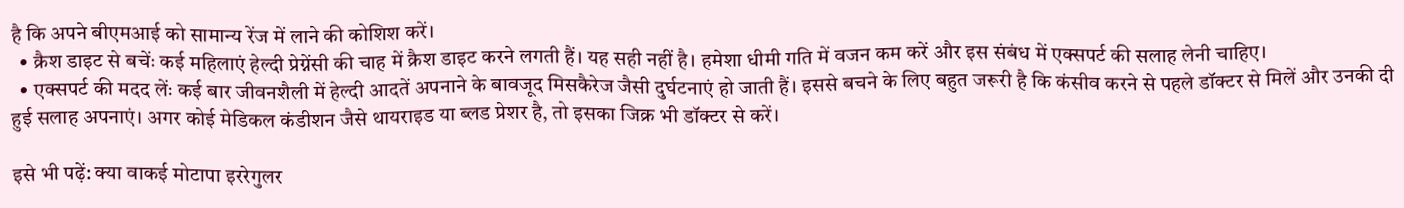है कि अपने बीएमआई को सामान्य रेंज में लाने की कोशिश करें।
  • क्रैश डाइट से बचेंः कई महिलाएं हेल्दी प्रेग्नेंसी की चाह में क्रैश डाइट करने लगती हैं। यह सही नहीं है। हमेशा धीमी गति में वजन कम करें और इस संबंध में एक्सपर्ट की सलाह लेनी चाहिए।
  • एक्सपर्ट की मदद लेंः कई बार जीवनशैली में हेल्दी आदतें अपनाने के बावजूद मिसकैरेज जैसी दुर्घटनाएं हो जाती हैं। इससे बचने के लिए बहुत जरूरी है कि कंसीव करने से पहले डॉक्टर से मिलें और उनकी दी हुई सलाह अपनाएं। अगर कोई मेडिकल कंडीशन जैसे थायराइड या ब्लड प्रेशर है, तो इसका जिक्र भी डॉक्टर से करें।

इसे भी पढ़ें: क्या वाकई मोटापा इररेगुलर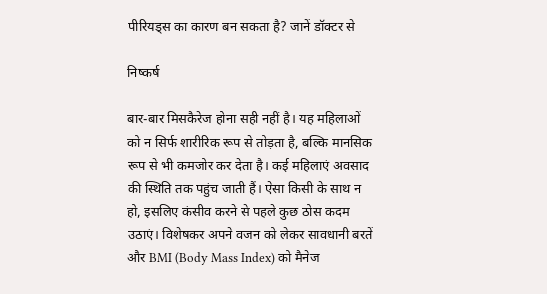पीरियड्स का कारण बन सकता है? जानें डॉक्टर से

निष्कर्ष

बार-बार मिसकैरेज होना सही नहीं है। यह महिलाओं को न सिर्फ शारीरिक रूप से तोड़ता है, बल्कि मानसिक रूप से भी कमजोर कर देता है। कई महिलाएं अवसाद की स्थिति तक पहुंच जाती हैं। ऐसा किसी के साथ न हो, इसलिए कंसीव करने से पहले कुछ ठोस कदम उठाएं। विशेषकर अपने वजन को लेकर सावधानी बरतें और BMI (Body Mass Index) को मैनेज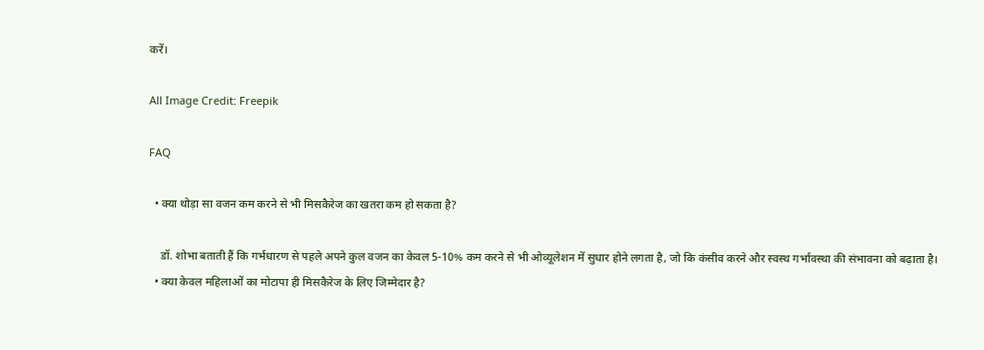करें।

All Image Credit: Freepik

FAQ

  • क्या थोड़ा सा वजन कम करने से भी मिसकैरेज का खतरा कम हो सकता है?

    डॉ. शोभा बताती हैं कि गर्भधारण से पहले अपने कुल वजन का केवल 5-10% कम करने से भी ओव्यूलेशन में सुधार होने लगता है, जो कि कंसीव करने और स्वस्थ गर्भावस्था की संभावना को बढ़ाता है।
  • क्या केवल महिलाओं का मोटापा ही मिसकैरेज के लिए जिम्मेदार है?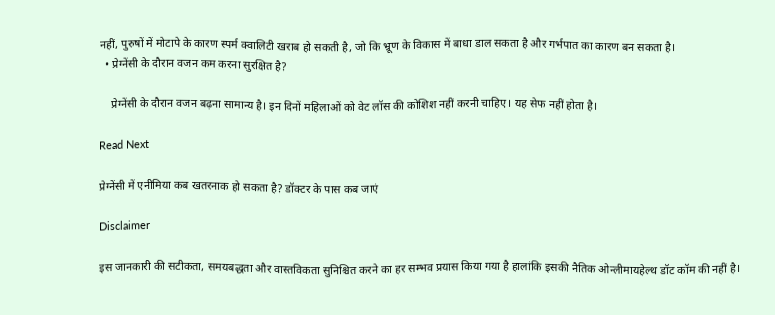नहीं, पुरुषों में मोटापे के कारण स्पर्म क्वालिटी खराब हो सकती है, जो कि भ्रूण के विकास में बाधा डाल सकता है और गर्भपात का कारण बन सकता है।
  • प्रेग्नेंसी के दौरान वजन कम करना सुरक्षित है?

    प्रेग्नेंसी के दौरान वजन बढ़ना सामान्य है। इन दिनों महिलाओं को वेट लॉस की कोशिश नहीं करनी चाहिए। यह सेफ नहीं होता है।

Read Next

प्रेग्नेंसी में एनीमिया कब खतरनाक हो सकता है? डॉक्टर के पास कब जाएं

Disclaimer

इस जानकारी की सटीकता, समयबद्धता और वास्तविकता सुनिश्चित करने का हर सम्भव प्रयास किया गया है हालांकि इसकी नैतिक ओन्लीमायहेल्थ डॉट कॉम की नहीं है।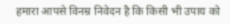हमारा आपसे विनम्र निवेदन है कि किसी भी उपाय को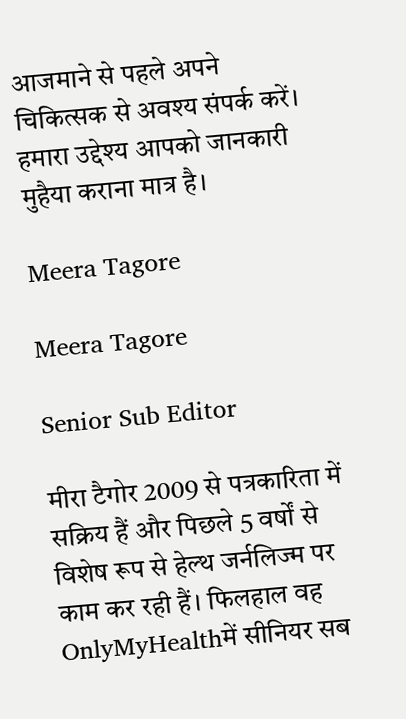आजमाने से पहले अपने चिकित्सक से अवश्य संपर्क करें। हमारा उद्देश्य आपको जानकारी मुहैया कराना मात्र है।

Meera Tagore

Meera Tagore

Senior Sub Editor

मीरा टैगोर 2009 से पत्रकारिता में सक्रिय हैं और पिछले 5 वर्षों से विशेष रूप से हेल्थ जर्नलिज्म पर काम कर रही हैं। फिलहाल वह OnlyMyHealthमें सीनियर सब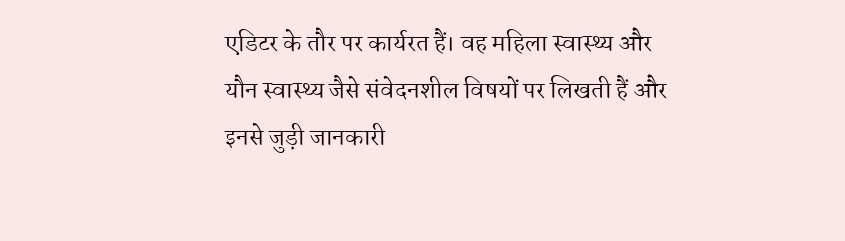एडिटर के तौर पर कार्यरत हैं। वह महिला स्वास्थ्य और यौन स्वास्थ्य जैसे संवेदनशील विषयों पर लिखती हैं और इनसे जुड़ी जानकारी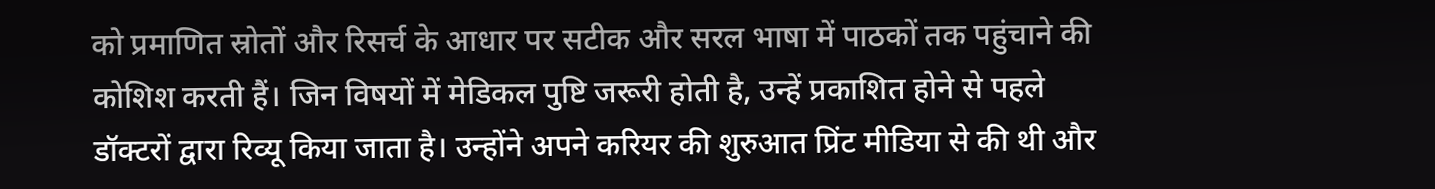को प्रमाणित स्रोतों और रिसर्च के आधार पर सटीक और सरल भाषा में पाठकों तक पहुंचाने की कोशिश करती हैं। जिन विषयों में मेडिकल पुष्टि जरूरी होती है, उन्हें प्रकाशित होने से पहले डॉक्टरों द्वारा रिव्यू किया जाता है। उन्होंने अपने करियर की शुरुआत प्रिंट मीडिया से की थी और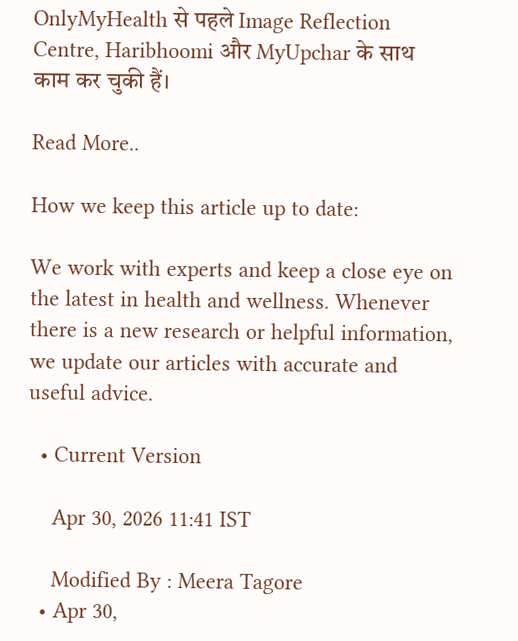OnlyMyHealth से पहले Image Reflection Centre, Haribhoomi और MyUpchar के साथ काम कर चुकी हैं।

Read More..

How we keep this article up to date:

We work with experts and keep a close eye on the latest in health and wellness. Whenever there is a new research or helpful information, we update our articles with accurate and useful advice.

  • Current Version

    Apr 30, 2026 11:41 IST

    Modified By : Meera Tagore
  • Apr 30,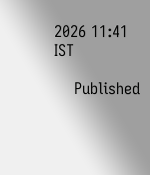2026 11:41 IST

    Published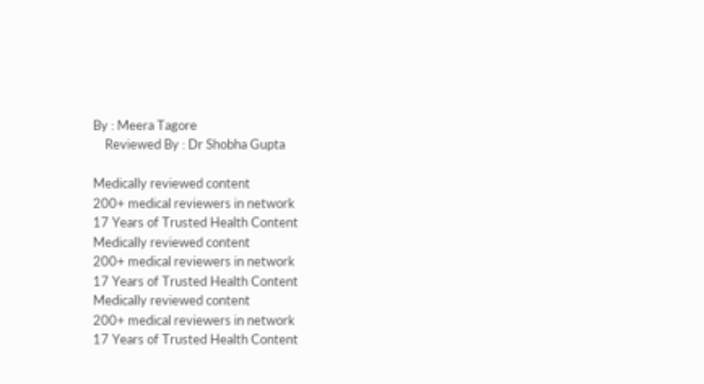By : Meera Tagore
    Reviewed By : Dr Shobha Gupta

Medically reviewed content
200+ medical reviewers in network
17 Years of Trusted Health Content
Medically reviewed content
200+ medical reviewers in network
17 Years of Trusted Health Content
Medically reviewed content
200+ medical reviewers in network
17 Years of Trusted Health Content